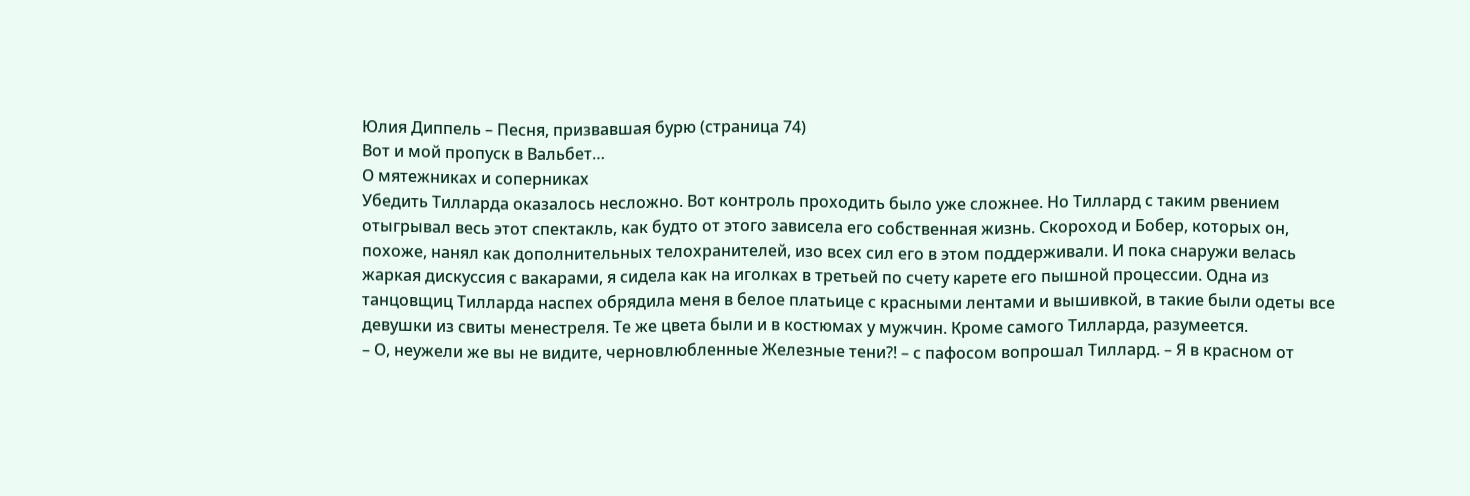Юлия Диппель – Песня, призвавшая бурю (страница 74)
Вот и мой пропуск в Вальбет…
О мятежниках и соперниках
Убедить Тилларда оказалось несложно. Вот контроль проходить было уже сложнее. Но Тиллард с таким рвением отыгрывал весь этот спектакль, как будто от этого зависела его собственная жизнь. Скороход и Бобер, которых он, похоже, нанял как дополнительных телохранителей, изо всех сил его в этом поддерживали. И пока снаружи велась жаркая дискуссия с вакарами, я сидела как на иголках в третьей по счету карете его пышной процессии. Одна из танцовщиц Тилларда наспех обрядила меня в белое платьице с красными лентами и вышивкой, в такие были одеты все девушки из свиты менестреля. Те же цвета были и в костюмах у мужчин. Кроме самого Тилларда, разумеется.
– О, неужели же вы не видите, черновлюбленные Железные тени?! – с пафосом вопрошал Тиллард. – Я в красном от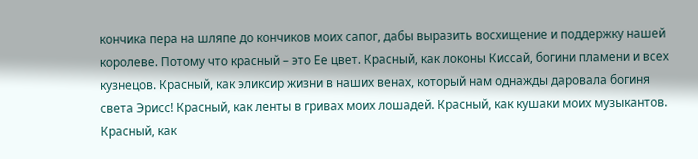кончика пера на шляпе до кончиков моих сапог, дабы выразить восхищение и поддержку нашей королеве. Потому что красный – это Ее цвет. Красный, как локоны Киссай, богини пламени и всех кузнецов. Красный, как эликсир жизни в наших венах, который нам однажды даровала богиня света Эрисс! Красный, как ленты в гривах моих лошадей. Красный, как кушаки моих музыкантов. Красный, как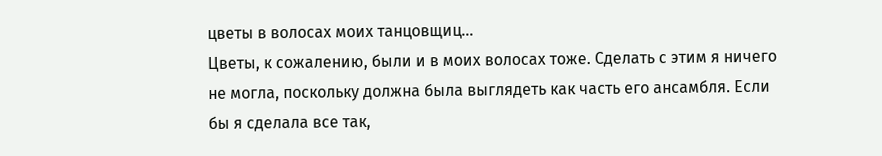цветы в волосах моих танцовщиц…
Цветы, к сожалению, были и в моих волосах тоже. Сделать с этим я ничего не могла, поскольку должна была выглядеть как часть его ансамбля. Если бы я сделала все так,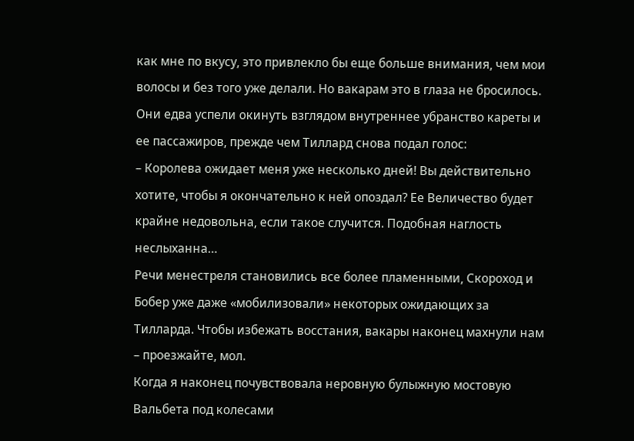как мне по вкусу, это привлекло бы еще больше внимания, чем мои волосы и без того уже делали. Но вакарам это в глаза не бросилось. Они едва успели окинуть взглядом внутреннее убранство кареты и ее пассажиров, прежде чем Тиллард снова подал голос:
– Королева ожидает меня уже несколько дней! Вы действительно хотите, чтобы я окончательно к ней опоздал? Ее Величество будет крайне недовольна, если такое случится. Подобная наглость неслыханна…
Речи менестреля становились все более пламенными, Скороход и Бобер уже даже «мобилизовали» некоторых ожидающих за Тилларда. Чтобы избежать восстания, вакары наконец махнули нам – проезжайте, мол.
Когда я наконец почувствовала неровную булыжную мостовую Вальбета под колесами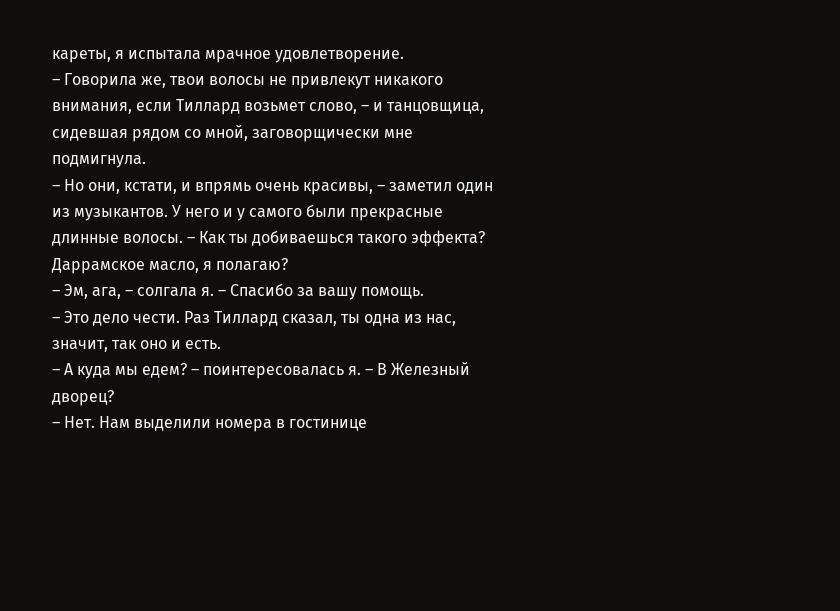кареты, я испытала мрачное удовлетворение.
– Говорила же, твои волосы не привлекут никакого внимания, если Тиллард возьмет слово, – и танцовщица, сидевшая рядом со мной, заговорщически мне подмигнула.
– Но они, кстати, и впрямь очень красивы, – заметил один из музыкантов. У него и у самого были прекрасные длинные волосы. – Как ты добиваешься такого эффекта? Даррамское масло, я полагаю?
– Эм, ага, – солгала я. – Спасибо за вашу помощь.
– Это дело чести. Раз Тиллард сказал, ты одна из нас, значит, так оно и есть.
– А куда мы едем? – поинтересовалась я. – В Железный дворец?
– Нет. Нам выделили номера в гостинице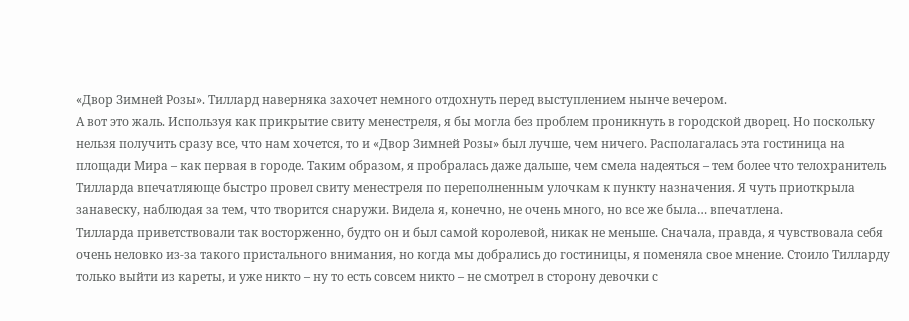«Двор Зимней Розы». Тиллард наверняка захочет немного отдохнуть перед выступлением нынче вечером.
А вот это жаль. Используя как прикрытие свиту менестреля, я бы могла без проблем проникнуть в городской дворец. Но поскольку нельзя получить сразу все, что нам хочется, то и «Двор Зимней Розы» был лучше, чем ничего. Располагалась эта гостиница на площади Мира – как первая в городе. Таким образом, я пробралась даже дальше, чем смела надеяться – тем более что телохранитель Тилларда впечатляюще быстро провел свиту менестреля по переполненным улочкам к пункту назначения. Я чуть приоткрыла занавеску, наблюдая за тем, что творится снаружи. Видела я, конечно, не очень много, но все же была… впечатлена.
Тилларда приветствовали так восторженно, будто он и был самой королевой, никак не меньше. Сначала, правда, я чувствовала себя очень неловко из-за такого пристального внимания, но когда мы добрались до гостиницы, я поменяла свое мнение. Стоило Тилларду только выйти из кареты, и уже никто – ну то есть совсем никто – не смотрел в сторону девочки с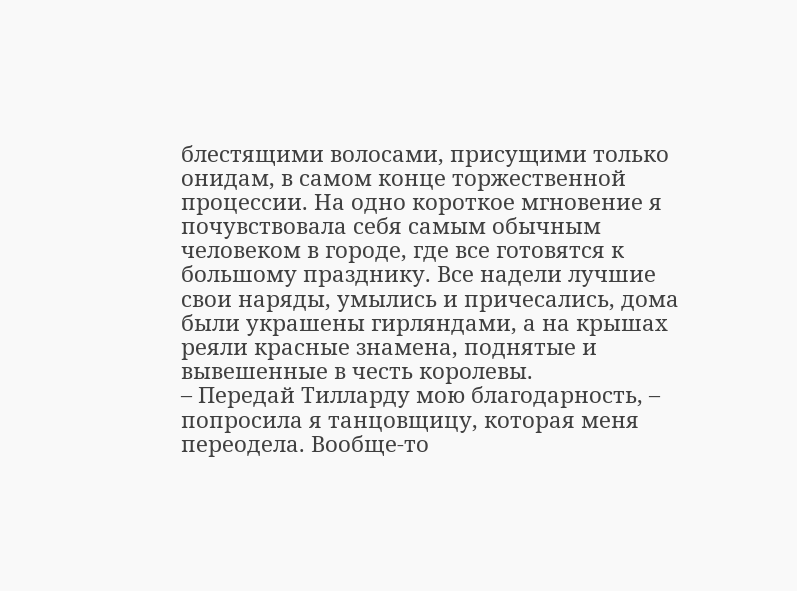блестящими волосами, присущими только онидам, в самом конце торжественной процессии. На одно короткое мгновение я почувствовала себя самым обычным человеком в городе, где все готовятся к большому празднику. Все надели лучшие свои наряды, умылись и причесались, дома были украшены гирляндами, а на крышах реяли красные знамена, поднятые и вывешенные в честь королевы.
– Передай Тилларду мою благодарность, – попросила я танцовщицу, которая меня переодела. Вообще-то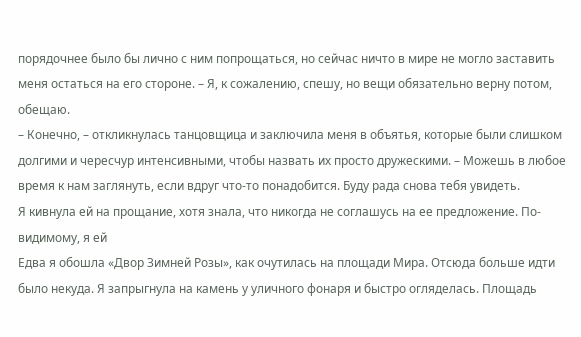порядочнее было бы лично с ним попрощаться, но сейчас ничто в мире не могло заставить меня остаться на его стороне. – Я, к сожалению, спешу, но вещи обязательно верну потом, обещаю.
– Конечно, – откликнулась танцовщица и заключила меня в объятья, которые были слишком долгими и чересчур интенсивными, чтобы назвать их просто дружескими. – Можешь в любое время к нам заглянуть, если вдруг что-то понадобится. Буду рада снова тебя увидеть.
Я кивнула ей на прощание, хотя знала, что никогда не соглашусь на ее предложение. По-видимому, я ей
Едва я обошла «Двор Зимней Розы», как очутилась на площади Мира. Отсюда больше идти было некуда. Я запрыгнула на камень у уличного фонаря и быстро огляделась. Площадь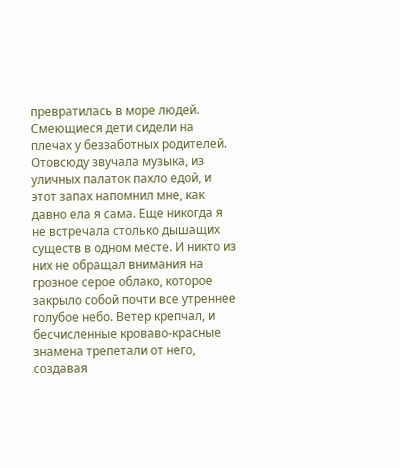превратилась в море людей. Смеющиеся дети сидели на плечах у беззаботных родителей. Отовсюду звучала музыка, из уличных палаток пахло едой, и этот запах напомнил мне, как давно ела я сама. Еще никогда я не встречала столько дышащих существ в одном месте. И никто из них не обращал внимания на грозное серое облако, которое закрыло собой почти все утреннее голубое небо. Ветер крепчал, и бесчисленные кроваво-красные знамена трепетали от него, создавая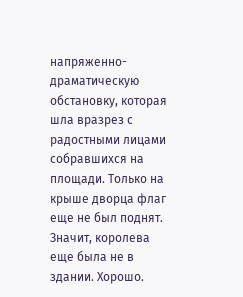напряженно-драматическую обстановку, которая шла вразрез с радостными лицами собравшихся на площади. Только на крыше дворца флаг еще не был поднят. Значит, королева еще была не в здании. Хорошо.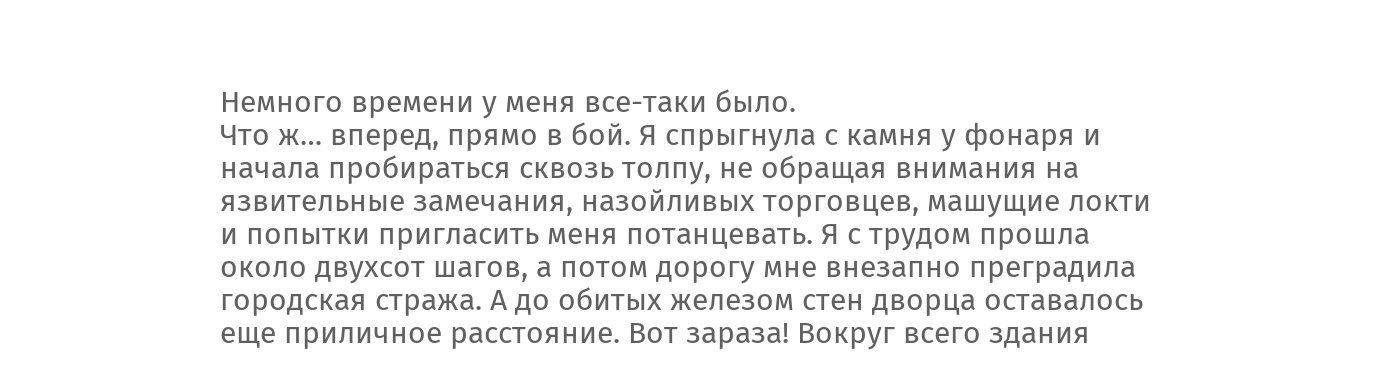Немного времени у меня все-таки было.
Что ж… вперед, прямо в бой. Я спрыгнула с камня у фонаря и начала пробираться сквозь толпу, не обращая внимания на язвительные замечания, назойливых торговцев, машущие локти и попытки пригласить меня потанцевать. Я с трудом прошла около двухсот шагов, а потом дорогу мне внезапно преградила городская стража. А до обитых железом стен дворца оставалось еще приличное расстояние. Вот зараза! Вокруг всего здания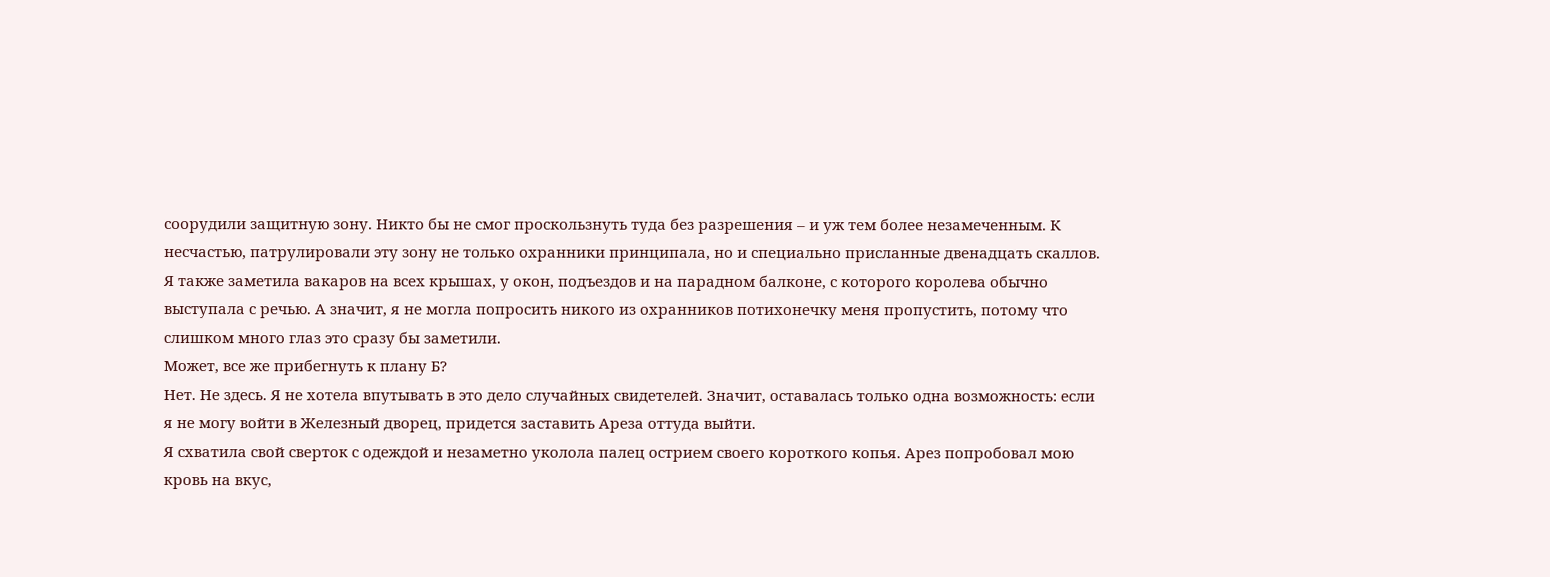соорудили защитную зону. Никто бы не смог проскользнуть туда без разрешения – и уж тем более незамеченным. К несчастью, патрулировали эту зону не только охранники принципала, но и специально присланные двенадцать скаллов. Я также заметила вакаров на всех крышах, у окон, подъездов и на парадном балконе, с которого королева обычно выступала с речью. А значит, я не могла попросить никого из охранников потихонечку меня пропустить, потому что слишком много глаз это сразу бы заметили.
Может, все же прибегнуть к плану Б?
Нет. Не здесь. Я не хотела впутывать в это дело случайных свидетелей. Значит, оставалась только одна возможность: если я не могу войти в Железный дворец, придется заставить Ареза оттуда выйти.
Я схватила свой сверток с одеждой и незаметно уколола палец острием своего короткого копья. Арез попробовал мою кровь на вкус,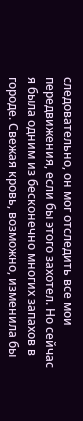следовательно, он мог отследить все мои передвижения, если бы этого захотел. Но сейчас я была одним из бесконечно многих запахов в городе. Свежая кровь, возможно, изменила бы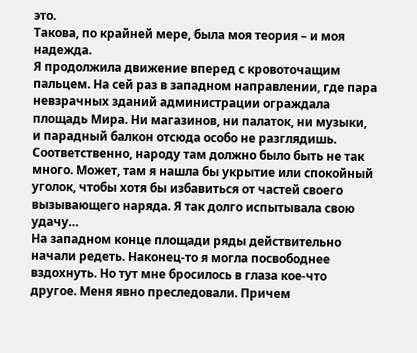это.
Такова, по крайней мере, была моя теория – и моя надежда.
Я продолжила движение вперед с кровоточащим пальцем. На сей раз в западном направлении, где пара невзрачных зданий администрации ограждала площадь Мира. Ни магазинов, ни палаток, ни музыки, и парадный балкон отсюда особо не разглядишь. Соответственно, народу там должно было быть не так много. Может, там я нашла бы укрытие или спокойный уголок, чтобы хотя бы избавиться от частей своего вызывающего наряда. Я так долго испытывала свою удачу…
На западном конце площади ряды действительно начали редеть. Наконец-то я могла посвободнее вздохнуть. Но тут мне бросилось в глаза кое-что другое. Меня явно преследовали. Причем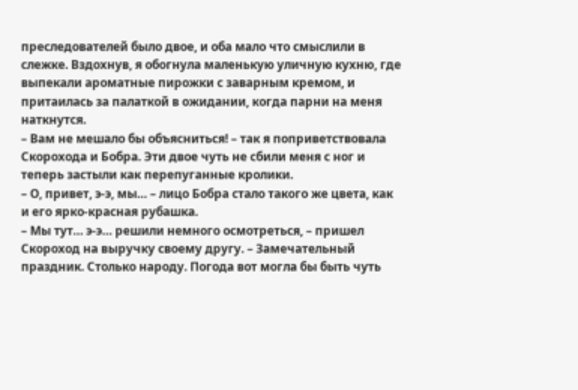преследователей было двое, и оба мало что смыслили в слежке. Вздохнув, я обогнула маленькую уличную кухню, где выпекали ароматные пирожки с заварным кремом, и притаилась за палаткой в ожидании, когда парни на меня наткнутся.
– Вам не мешало бы объясниться! – так я поприветствовала Скорохода и Бобра. Эти двое чуть не сбили меня с ног и теперь застыли как перепуганные кролики.
– О, привет, э-э, мы… – лицо Бобра стало такого же цвета, как и его ярко-красная рубашка.
– Мы тут… э-э… решили немного осмотреться, – пришел Скороход на выручку своему другу. – Замечательный праздник. Столько народу. Погода вот могла бы быть чуть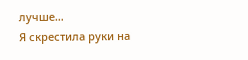лучше…
Я скрестила руки на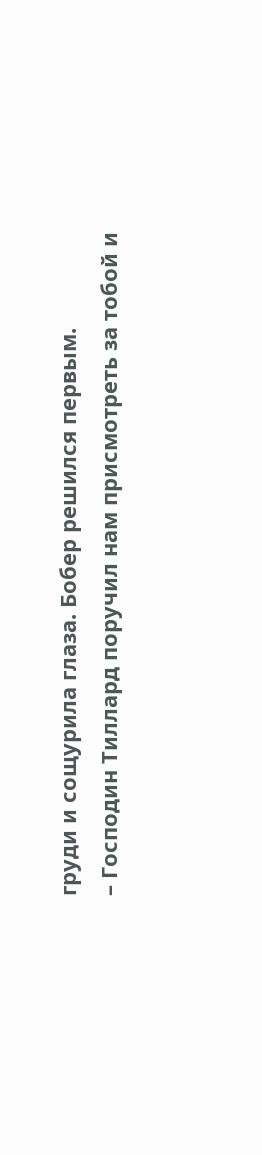груди и сощурила глаза. Бобер решился первым.
– Господин Тиллард поручил нам присмотреть за тобой и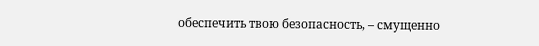обеспечить твою безопасность, – смущенно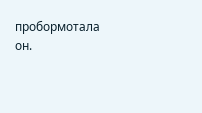пробормотала он.